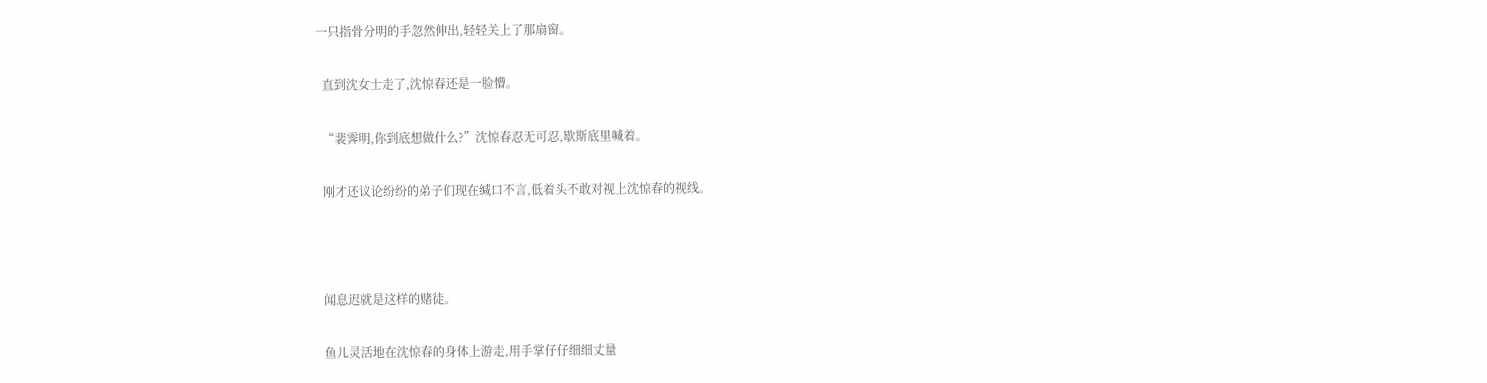一只指骨分明的手忽然伸出,轻轻关上了那扇窗。

  直到沈女士走了,沈惊春还是一脸懵。

  “裴霁明,你到底想做什么?”沈惊春忍无可忍,歇斯底里喊着。

  刚才还议论纷纷的弟子们现在缄口不言,低着头不敢对视上沈惊春的视线。



  闻息迟就是这样的赌徒。

  鱼儿灵活地在沈惊春的身体上游走,用手掌仔仔细细丈量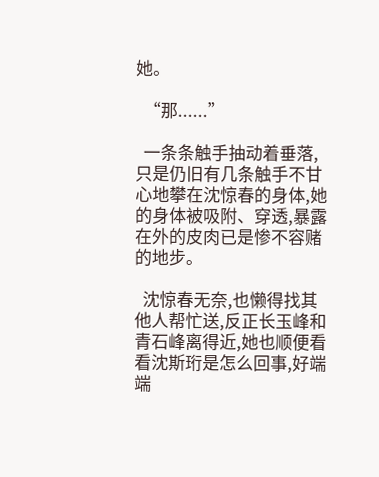她。

  “那......”

  一条条触手抽动着垂落,只是仍旧有几条触手不甘心地攀在沈惊春的身体,她的身体被吸附、穿透,暴露在外的皮肉已是惨不容赌的地步。

  沈惊春无奈,也懒得找其他人帮忙送,反正长玉峰和青石峰离得近,她也顺便看看沈斯珩是怎么回事,好端端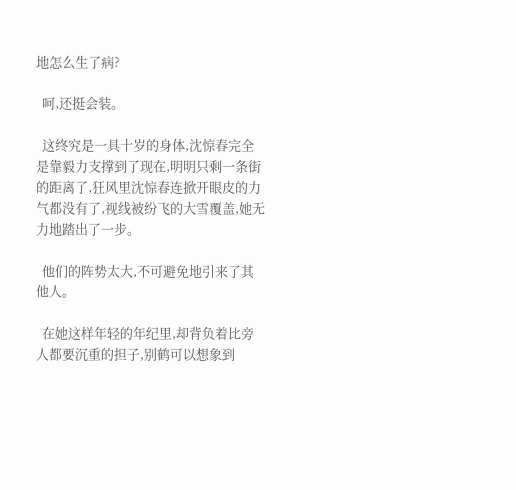地怎么生了病?

  呵,还挺会装。

  这终究是一具十岁的身体,沈惊春完全是靠毅力支撑到了现在,明明只剩一条街的距离了,狂风里沈惊春连掀开眼皮的力气都没有了,视线被纷飞的大雪覆盖,她无力地踏出了一步。

  他们的阵势太大,不可避免地引来了其他人。

  在她这样年轻的年纪里,却背负着比旁人都要沉重的担子,别鹤可以想象到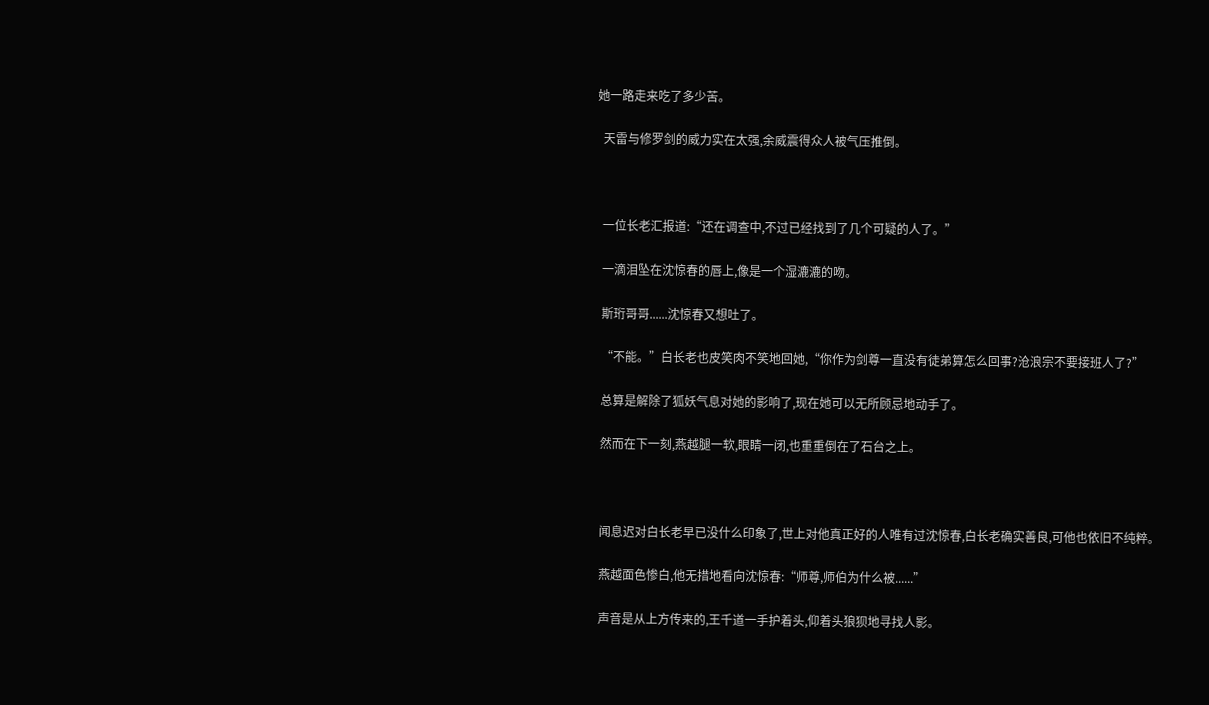她一路走来吃了多少苦。

  天雷与修罗剑的威力实在太强,余威震得众人被气压推倒。



  一位长老汇报道:“还在调查中,不过已经找到了几个可疑的人了。”

  一滴泪坠在沈惊春的唇上,像是一个湿漉漉的吻。

  斯珩哥哥......沈惊春又想吐了。

  “不能。”白长老也皮笑肉不笑地回她,“你作为剑尊一直没有徒弟算怎么回事?沧浪宗不要接班人了?”

  总算是解除了狐妖气息对她的影响了,现在她可以无所顾忌地动手了。

  然而在下一刻,燕越腿一软,眼睛一闭,也重重倒在了石台之上。



  闻息迟对白长老早已没什么印象了,世上对他真正好的人唯有过沈惊春,白长老确实善良,可他也依旧不纯粹。

  燕越面色惨白,他无措地看向沈惊春:“师尊,师伯为什么被......”

  声音是从上方传来的,王千道一手护着头,仰着头狼狈地寻找人影。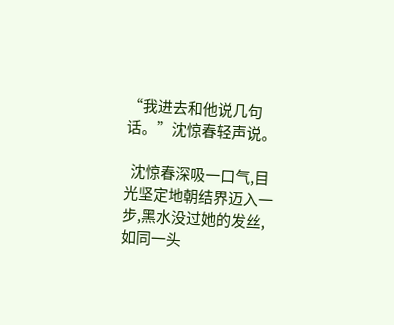“我进去和他说几句话。”沈惊春轻声说。

  沈惊春深吸一口气,目光坚定地朝结界迈入一步,黑水没过她的发丝,如同一头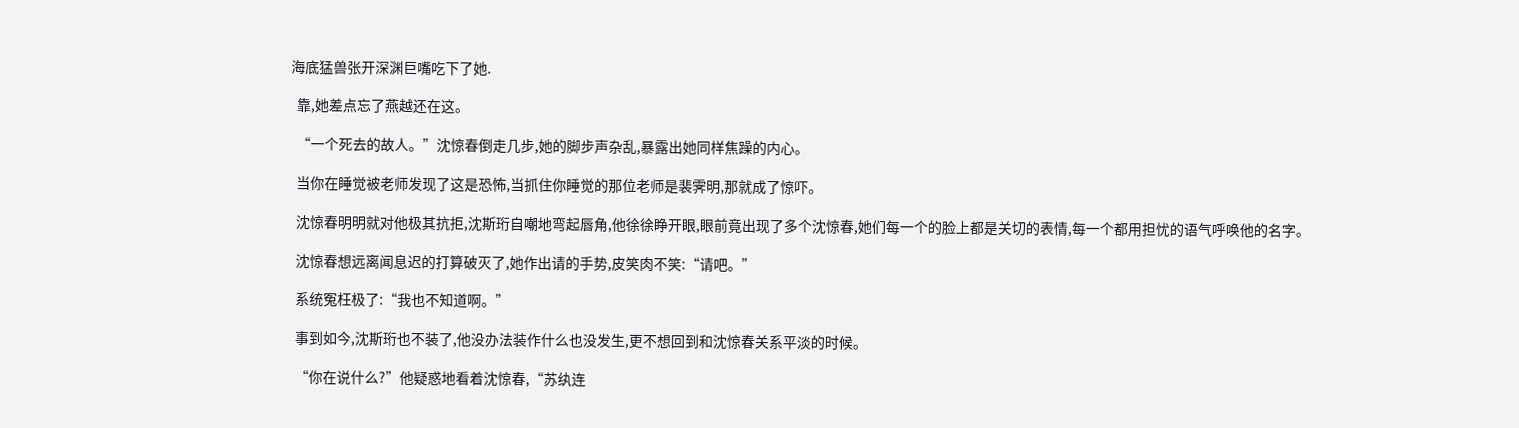海底猛兽张开深渊巨嘴吃下了她.

  靠,她差点忘了燕越还在这。

  “一个死去的故人。”沈惊春倒走几步,她的脚步声杂乱,暴露出她同样焦躁的内心。

  当你在睡觉被老师发现了这是恐怖,当抓住你睡觉的那位老师是裴霁明,那就成了惊吓。

  沈惊春明明就对他极其抗拒,沈斯珩自嘲地弯起唇角,他徐徐睁开眼,眼前竟出现了多个沈惊春,她们每一个的脸上都是关切的表情,每一个都用担忧的语气呼唤他的名字。

  沈惊春想远离闻息迟的打算破灭了,她作出请的手势,皮笑肉不笑:“请吧。”

  系统冤枉极了:“我也不知道啊。”

  事到如今,沈斯珩也不装了,他没办法装作什么也没发生,更不想回到和沈惊春关系平淡的时候。

  “你在说什么?”他疑惑地看着沈惊春,“苏纨连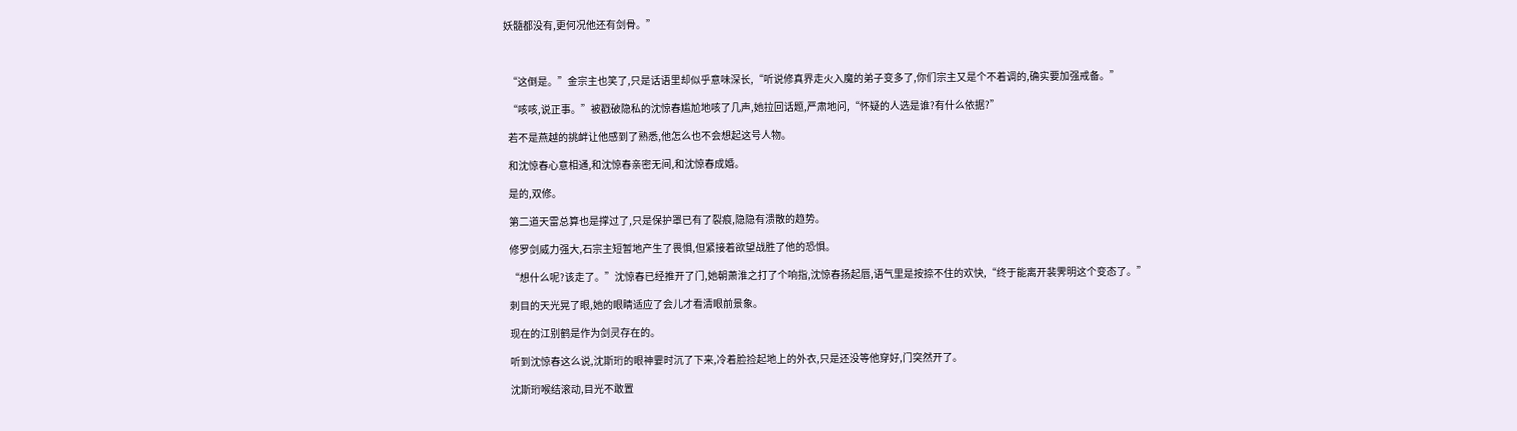妖髓都没有,更何况他还有剑骨。”



  “这倒是。”金宗主也笑了,只是话语里却似乎意味深长,“听说修真界走火入魔的弟子变多了,你们宗主又是个不着调的,确实要加强戒备。”

  “咳咳,说正事。”被戳破隐私的沈惊春尴尬地咳了几声,她拉回话题,严肃地问,“怀疑的人选是谁?有什么依据?”

  若不是燕越的挑衅让他感到了熟悉,他怎么也不会想起这号人物。

  和沈惊春心意相通,和沈惊春亲密无间,和沈惊春成婚。

  是的,双修。

  第二道天雷总算也是撑过了,只是保护罩已有了裂痕,隐隐有溃散的趋势。

  修罗剑威力强大,石宗主短暂地产生了畏惧,但紧接着欲望战胜了他的恐惧。

  “想什么呢?该走了。”沈惊春已经推开了门,她朝萧淮之打了个响指,沈惊春扬起唇,语气里是按捺不住的欢快,“终于能离开裴霁明这个变态了。”

  刺目的天光晃了眼,她的眼睛适应了会儿才看清眼前景象。

  现在的江别鹤是作为剑灵存在的。

  听到沈惊春这么说,沈斯珩的眼神霎时沉了下来,冷着脸捡起地上的外衣,只是还没等他穿好,门突然开了。

  沈斯珩喉结滚动,目光不敢置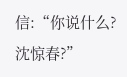信:“你说什么?沈惊春?”